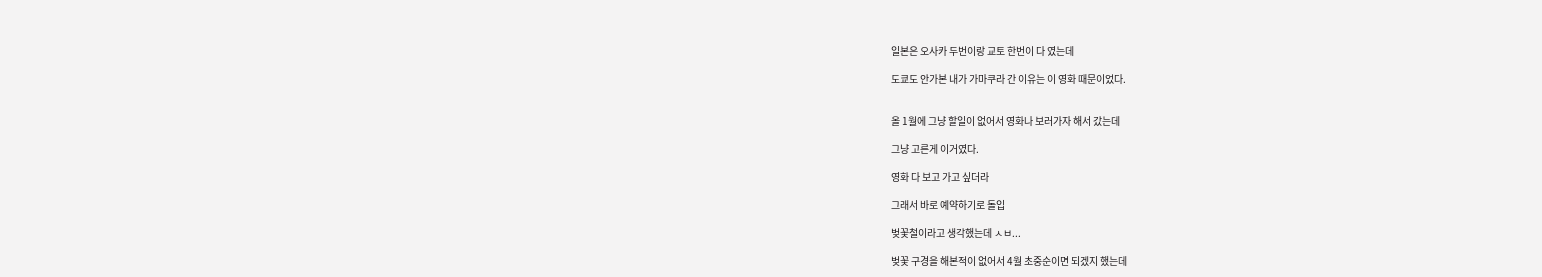일본은 오사카 두번이랑 교토 한번이 다 였는데

도쿄도 안가본 내가 가마쿠라 간 이유는 이 영화 때문이었다.


올 1월에 그냥 할일이 없어서 영화나 보러가자 해서 갔는데

그냥 고른게 이거였다.

영화 다 보고 가고 싶더라

그래서 바로 예약하기로 돌입

벚꽃철이라고 생각했는데 ㅅㅂ...

벚꽃 구경을 해본적이 없어서 4월 초중순이면 되겠지 했는데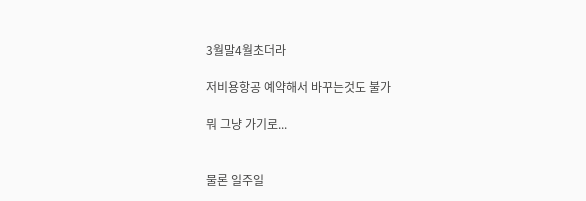3월말4월초더라

저비용항공 예약해서 바꾸는것도 불가

뭐 그냥 가기로...


물론 일주일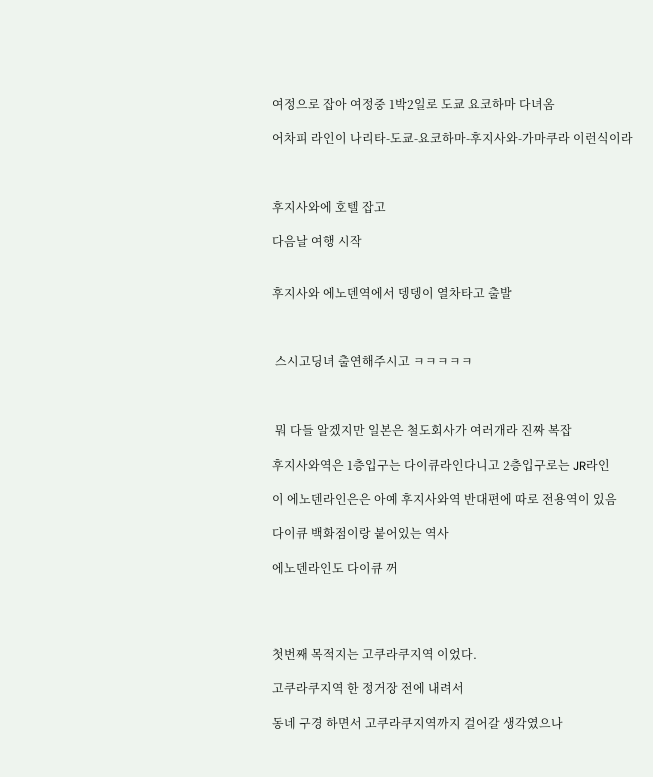여정으로 잡아 여정중 1박2일로 도쿄 요코하마 다녀옴

어차피 라인이 나리타-도쿄-요코하마-후지사와-가마쿠라 이런식이라



후지사와에 호텔 잡고

다음날 여행 시작


후지사와 에노덴역에서 뎅뎅이 열차타고 출발



 스시고딩녀 출연해주시고 ㅋㅋㅋㅋㅋ



 뭐 다들 알겠지만 일본은 철도회사가 여러개라 진짜 복잡

후지사와역은 1층입구는 다이큐라인다니고 2층입구로는 JR라인

이 에노덴라인은은 아예 후지사와역 반대편에 따로 전용역이 있음

다이큐 백화점이랑 붙어있는 역사

에노덴라인도 다이큐 꺼




첫번째 목적지는 고쿠라쿠지역 이었다.

고쿠라쿠지역 한 정거장 전에 내려서

동네 구경 하면서 고쿠라쿠지역까지 걸어갈 생각였으나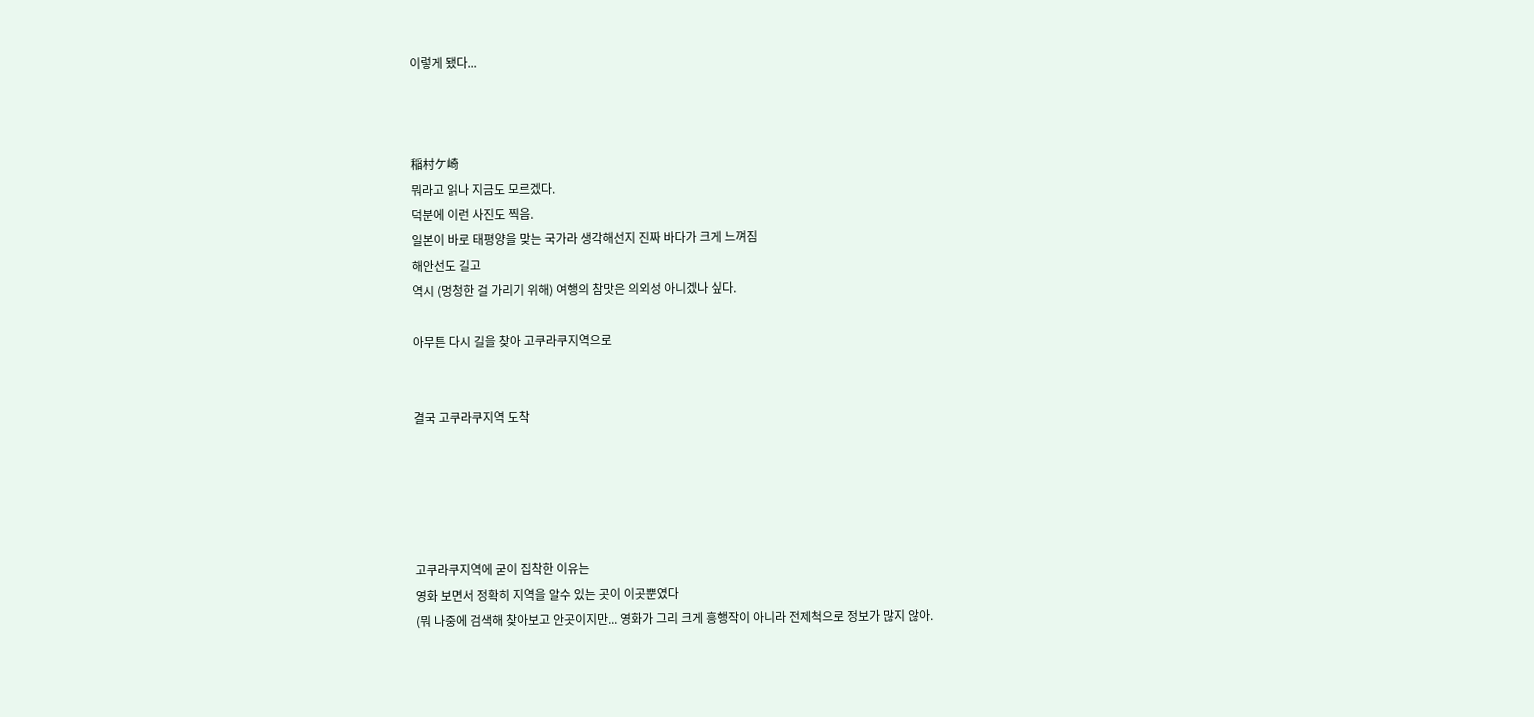이렇게 됐다...



稲村ケ崎
뭐라고 읽나 지금도 모르겠다.
덕분에 이런 사진도 찍음.
일본이 바로 태평양을 맞는 국가라 생각해선지 진짜 바다가 크게 느껴짐
해안선도 길고
역시 (멍청한 걸 가리기 위해) 여행의 참맛은 의외성 아니겠나 싶다.

아무튼 다시 길을 찾아 고쿠라쿠지역으로


결국 고쿠라쿠지역 도착





고쿠라쿠지역에 굳이 집착한 이유는
영화 보면서 정확히 지역을 알수 있는 곳이 이곳뿐였다
(뭐 나중에 검색해 찾아보고 안곳이지만... 영화가 그리 크게 흥행작이 아니라 전제척으로 정보가 많지 않아.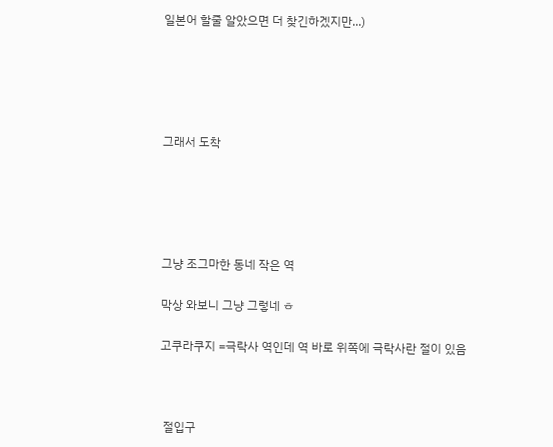일본어 할줄 알았으면 더 찾긴하겠지만...)





그래서 도착





그냥 조그마한 동네 작은 역

막상 와보니 그냥 그렇네 ㅎ

고쿠라쿠지 =극락사 역인데 역 바로 위쪽에 극락사란 절이 있음



 절입구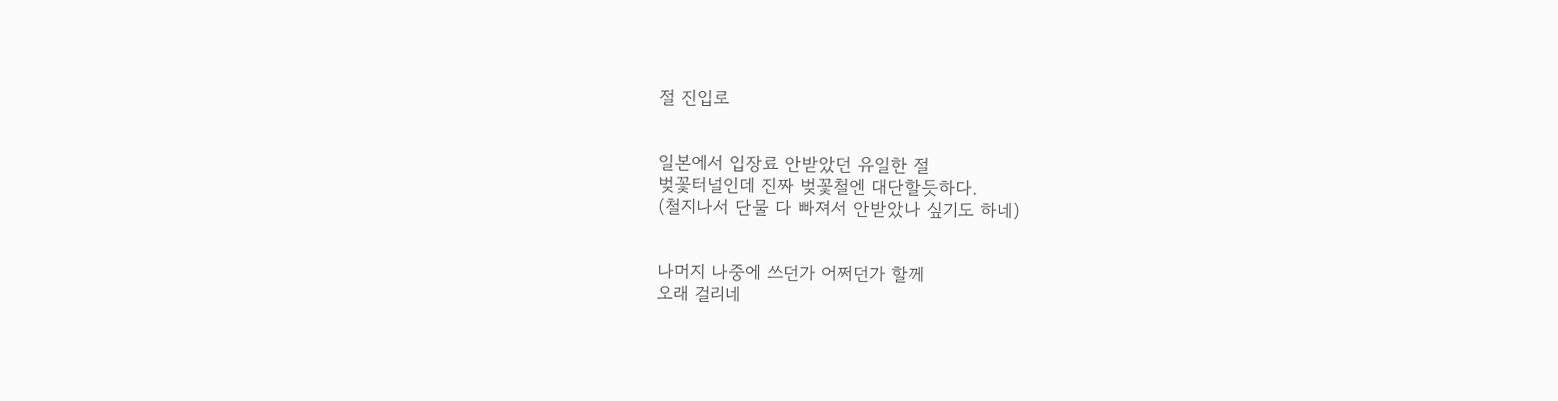절 진입로


일본에서 입장료 안받았던 유일한 절
벚꽃터널인데 진짜 벚꽃철엔 대단할듯하다.
(철지나서 단물 다 빠져서 안받았나 싶기도 하네)


나머지 나중에 쓰던가 어쩌던가 할께
오래 걸리네